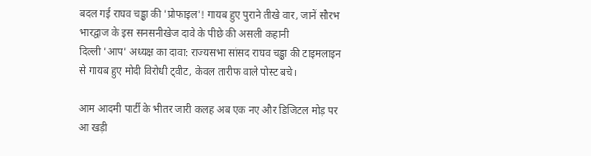बदल गई राघव चड्ढा की 'प्रोफाइल'! गायब हुए पुराने तीखे वार, जानें सौरभ भारद्वाज के इस सनसनीखेज दावे के पीछे की असली कहानी
दिल्ली 'आप' अध्यक्ष का दावा: राज्यसभा सांसद राघव चड्ढा की टाइमलाइन से गायब हुए मोदी विरोधी ट्वीट, केवल तारीफ वाले पोस्ट बचे।

आम आदमी पार्टी के भीतर जारी कलह अब एक नए और डिजिटल मोड़ पर आ खड़ी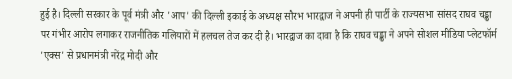हुई है। दिल्ली सरकार के पूर्व मंत्री और 'आप' की दिल्ली इकाई के अध्यक्ष सौरभ भारद्वाज ने अपनी ही पार्टी के राज्यसभा सांसद राघव चड्ढा पर गंभीर आरोप लगाकर राजनीतिक गलियारों में हलचल तेज कर दी है। भारद्वाज का दावा है कि राघव चड्ढा ने अपने सोशल मीडिया प्लेटफॉर्म 'एक्स' से प्रधानमंत्री नरेंद्र मोदी और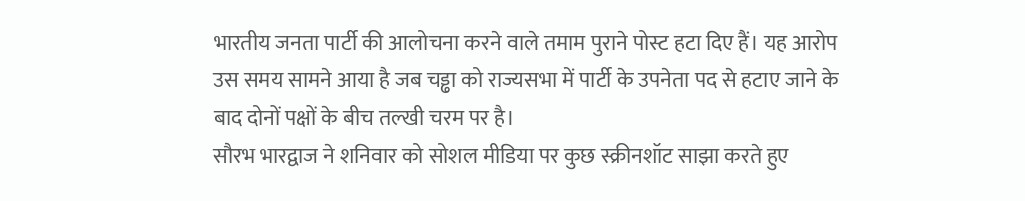भारतीय जनता पार्टी की आलोचना करने वाले तमाम पुराने पोस्ट हटा दिए हैं। यह आरोप उस समय सामने आया है जब चड्ढा को राज्यसभा में पार्टी के उपनेता पद से हटाए जाने के बाद दोनों पक्षों के बीच तल्खी चरम पर है।
सौरभ भारद्वाज ने शनिवार को सोशल मीडिया पर कुछ स्क्रीनशॉट साझा करते हुए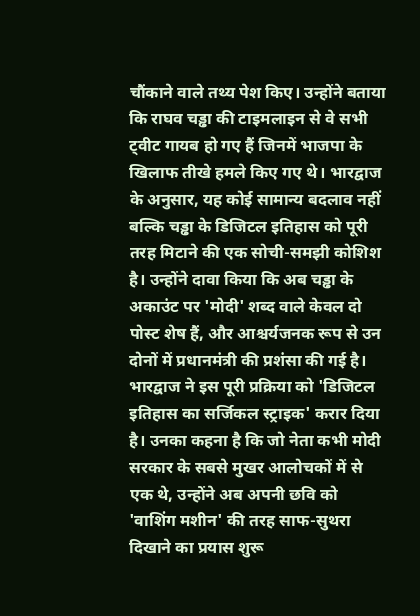चौंकाने वाले तथ्य पेश किए। उन्होंने बताया कि राघव चड्ढा की टाइमलाइन से वे सभी ट्वीट गायब हो गए हैं जिनमें भाजपा के खिलाफ तीखे हमले किए गए थे। भारद्वाज के अनुसार, यह कोई सामान्य बदलाव नहीं बल्कि चड्ढा के डिजिटल इतिहास को पूरी तरह मिटाने की एक सोची-समझी कोशिश है। उन्होंने दावा किया कि अब चड्ढा के अकाउंट पर 'मोदी' शब्द वाले केवल दो पोस्ट शेष हैं, और आश्चर्यजनक रूप से उन दोनों में प्रधानमंत्री की प्रशंसा की गई है।
भारद्वाज ने इस पूरी प्रक्रिया को 'डिजिटल इतिहास का सर्जिकल स्ट्राइक' करार दिया है। उनका कहना है कि जो नेता कभी मोदी सरकार के सबसे मुखर आलोचकों में से एक थे, उन्होंने अब अपनी छवि को 'वाशिंग मशीन' की तरह साफ-सुथरा दिखाने का प्रयास शुरू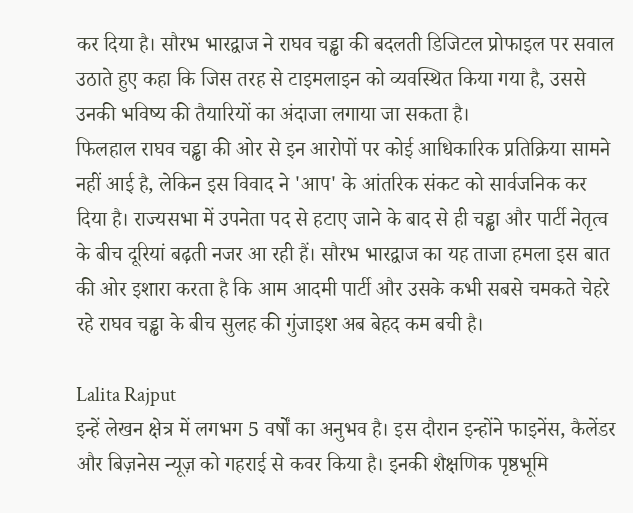कर दिया है। सौरभ भारद्वाज ने राघव चड्ढा की बदलती डिजिटल प्रोफाइल पर सवाल उठाते हुए कहा कि जिस तरह से टाइमलाइन को व्यवस्थित किया गया है, उससे उनकी भविष्य की तैयारियों का अंदाजा लगाया जा सकता है।
फिलहाल राघव चड्ढा की ओर से इन आरोपों पर कोई आधिकारिक प्रतिक्रिया सामने नहीं आई है, लेकिन इस विवाद ने 'आप' के आंतरिक संकट को सार्वजनिक कर दिया है। राज्यसभा में उपनेता पद से हटाए जाने के बाद से ही चड्ढा और पार्टी नेतृत्व के बीच दूरियां बढ़ती नजर आ रही हैं। सौरभ भारद्वाज का यह ताजा हमला इस बात की ओर इशारा करता है कि आम आदमी पार्टी और उसके कभी सबसे चमकते चेहरे रहे राघव चड्ढा के बीच सुलह की गुंजाइश अब बेहद कम बची है।

Lalita Rajput
इन्हें लेखन क्षेत्र में लगभग 5 वर्षों का अनुभव है। इस दौरान इन्होंने फाइनेंस, कैलेंडर और बिज़नेस न्यूज़ को गहराई से कवर किया है। इनकी शैक्षणिक पृष्ठभूमि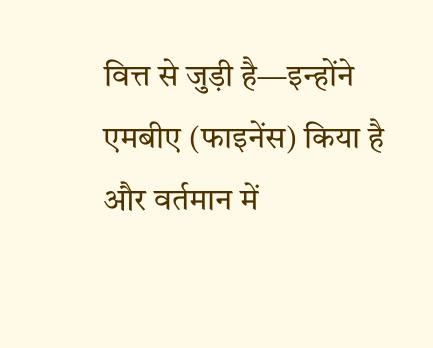वित्त से जुड़ी है—इन्होंने एमबीए (फाइनेंस) किया है और वर्तमान में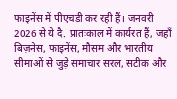फाइनेंस में पीएचडी कर रही हैं। जनवरी 2026 से ये दै. प्रातःकाल में कार्यरत हैं, जहाँ बिज़नेस, फाइनेंस, मौसम और भारतीय सीमाओं से जुड़े समाचार सरल, सटीक और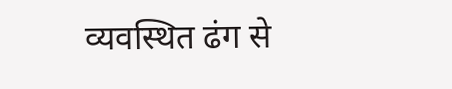व्यवस्थित ढंग से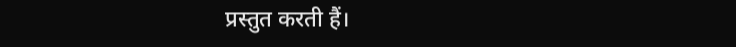प्रस्तुत करती हैं।